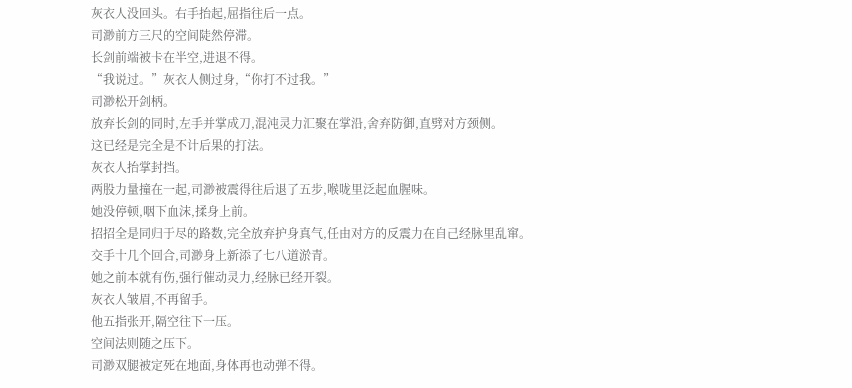灰衣人没回头。右手抬起,屈指往后一点。
司渺前方三尺的空间陡然停滞。
长剑前端被卡在半空,进退不得。
“我说过。”灰衣人侧过身,“你打不过我。”
司渺松开剑柄。
放弃长剑的同时,左手并掌成刀,混沌灵力汇聚在掌沿,舍弃防御,直劈对方颈侧。
这已经是完全是不计后果的打法。
灰衣人抬掌封挡。
两股力量撞在一起,司渺被震得往后退了五步,喉咙里泛起血腥味。
她没停顿,咽下血沫,揉身上前。
招招全是同归于尽的路数,完全放弃护身真气,任由对方的反震力在自己经脉里乱窜。
交手十几个回合,司渺身上新添了七八道淤青。
她之前本就有伤,强行催动灵力,经脉已经开裂。
灰衣人皱眉,不再留手。
他五指张开,隔空往下一压。
空间法则随之压下。
司渺双腿被定死在地面,身体再也动弹不得。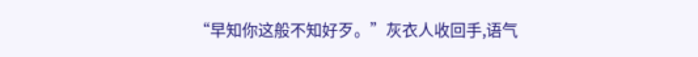“早知你这般不知好歹。”灰衣人收回手,语气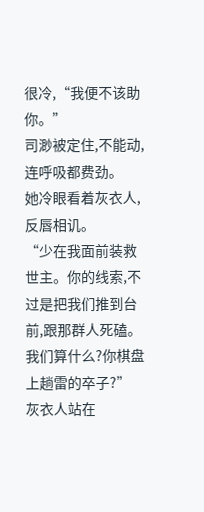很冷,“我便不该助你。”
司渺被定住,不能动,连呼吸都费劲。
她冷眼看着灰衣人,反唇相讥。
“少在我面前装救世主。你的线索,不过是把我们推到台前,跟那群人死磕。我们算什么?你棋盘上趟雷的卒子?”
灰衣人站在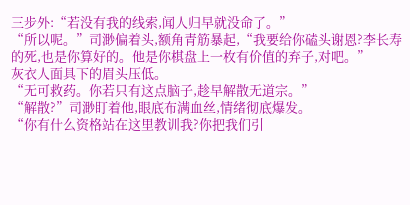三步外:“若没有我的线索,闻人归早就没命了。”
“所以呢。”司渺偏着头,额角青筋暴起,“我要给你磕头谢恩?李长寿的死,也是你算好的。他是你棋盘上一枚有价值的弃子,对吧。”
灰衣人面具下的眉头压低。
“无可救药。你若只有这点脑子,趁早解散无道宗。”
“解散?”司渺盯着他,眼底布满血丝,情绪彻底爆发。
“你有什么资格站在这里教训我?你把我们引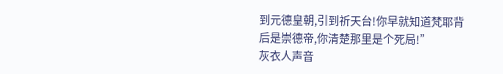到元德皇朝,引到祈天台!你早就知道梵耶背后是崇德帝,你清楚那里是个死局!”
灰衣人声音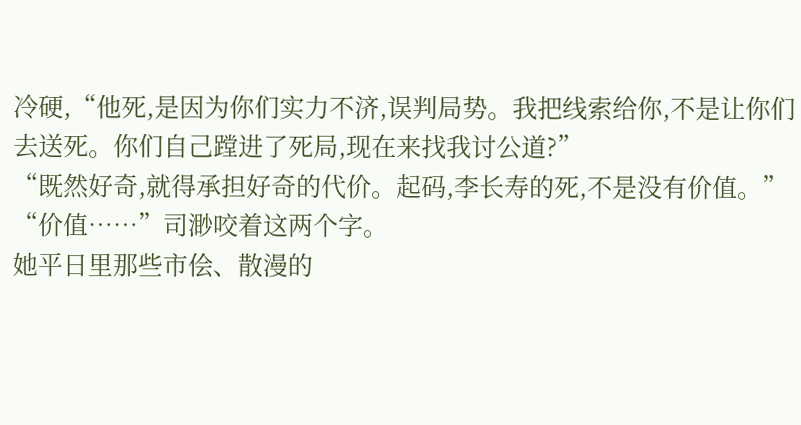冷硬,“他死,是因为你们实力不济,误判局势。我把线索给你,不是让你们去送死。你们自己蹚进了死局,现在来找我讨公道?”
“既然好奇,就得承担好奇的代价。起码,李长寿的死,不是没有价值。”
“价值……”司渺咬着这两个字。
她平日里那些市侩、散漫的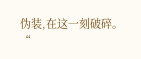伪装,在这一刻破碎。
“